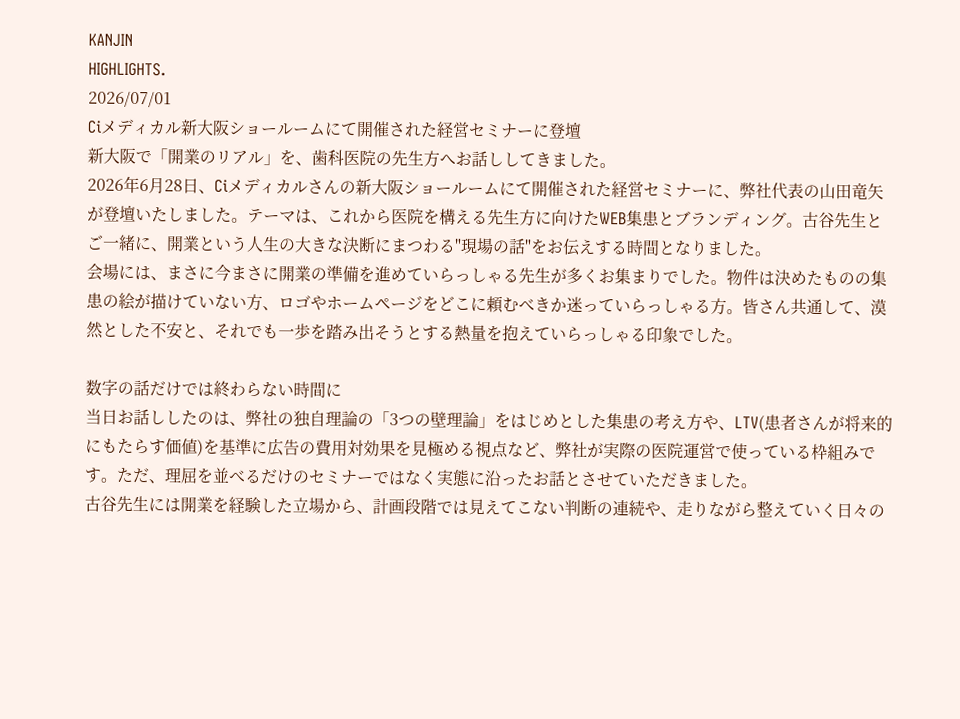KANJIN
HIGHLIGHTS.
2026/07/01
Ciメディカル新大阪ショールームにて開催された経営セミナーに登壇
新大阪で「開業のリアル」を、歯科医院の先生方へお話ししてきました。
2026年6月28日、Ciメディカルさんの新大阪ショールームにて開催された経営セミナーに、弊社代表の山田竜矢が登壇いたしました。テーマは、これから医院を構える先生方に向けたWEB集患とブランディング。古谷先生とご一緒に、開業という人生の大きな決断にまつわる"現場の話"をお伝えする時間となりました。
会場には、まさに今まさに開業の準備を進めていらっしゃる先生が多くお集まりでした。物件は決めたものの集患の絵が描けていない方、ロゴやホームページをどこに頼むべきか迷っていらっしゃる方。皆さん共通して、漠然とした不安と、それでも一歩を踏み出そうとする熱量を抱えていらっしゃる印象でした。

数字の話だけでは終わらない時間に
当日お話ししたのは、弊社の独自理論の「3つの壁理論」をはじめとした集患の考え方や、LTV(患者さんが将来的にもたらす価値)を基準に広告の費用対効果を見極める視点など、弊社が実際の医院運営で使っている枠組みです。ただ、理屈を並べるだけのセミナーではなく実態に沿ったお話とさせていただきました。
古谷先生には開業を経験した立場から、計画段階では見えてこない判断の連続や、走りながら整えていく日々の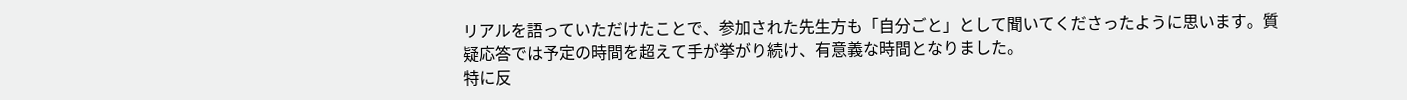リアルを語っていただけたことで、参加された先生方も「自分ごと」として聞いてくださったように思います。質疑応答では予定の時間を超えて手が挙がり続け、有意義な時間となりました。
特に反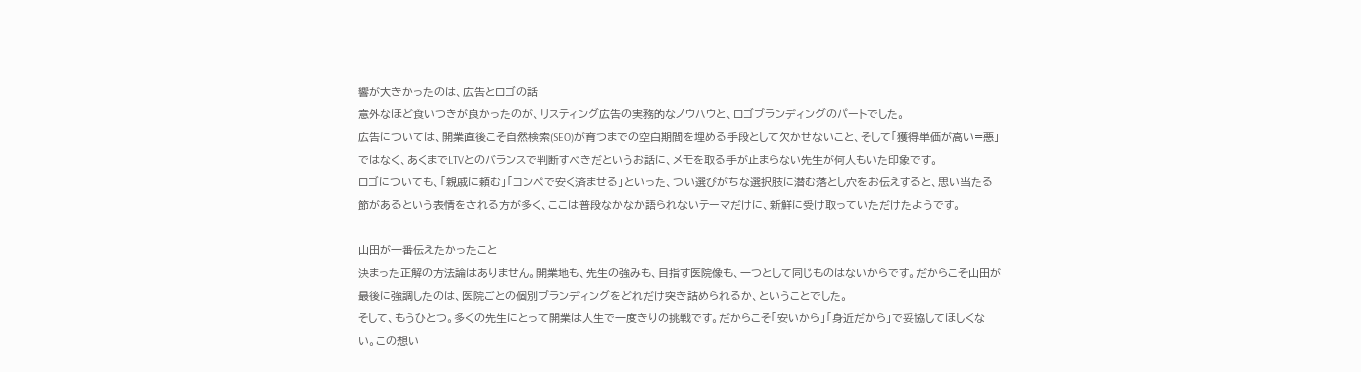響が大きかったのは、広告とロゴの話
意外なほど食いつきが良かったのが、リスティング広告の実務的なノウハウと、ロゴブランディングのパートでした。
広告については、開業直後こそ自然検索(SEO)が育つまでの空白期間を埋める手段として欠かせないこと、そして「獲得単価が高い=悪」ではなく、あくまでLTVとのバランスで判断すべきだというお話に、メモを取る手が止まらない先生が何人もいた印象です。
ロゴについても、「親戚に頼む」「コンペで安く済ませる」といった、つい選びがちな選択肢に潜む落とし穴をお伝えすると、思い当たる節があるという表情をされる方が多く、ここは普段なかなか語られないテーマだけに、新鮮に受け取っていただけたようです。

山田が一番伝えたかったこと
決まった正解の方法論はありません。開業地も、先生の強みも、目指す医院像も、一つとして同じものはないからです。だからこそ山田が最後に強調したのは、医院ごとの個別ブランディングをどれだけ突き詰められるか、ということでした。
そして、もうひとつ。多くの先生にとって開業は人生で一度きりの挑戦です。だからこそ「安いから」「身近だから」で妥協してほしくない。この想い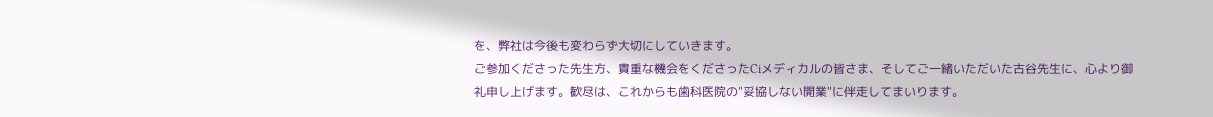を、弊社は今後も変わらず大切にしていきます。
ご参加くださった先生方、貴重な機会をくださったCiメディカルの皆さま、そしてご一緒いただいた古谷先生に、心より御礼申し上げます。歓尽は、これからも歯科医院の"妥協しない開業"に伴走してまいります。